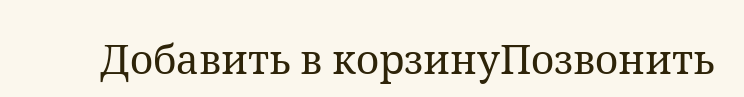Добавить в корзинуПозвонить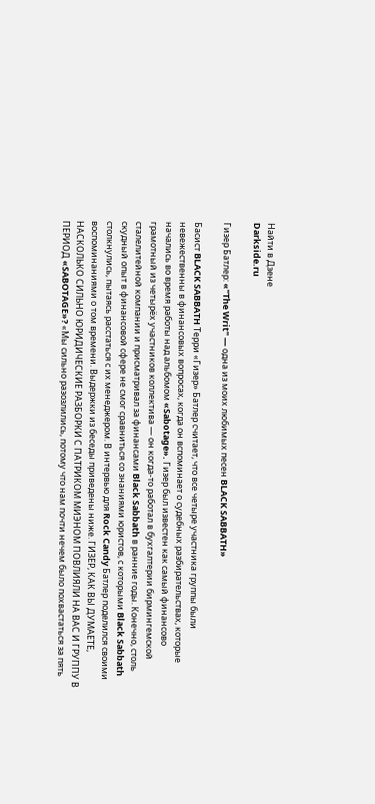Найти в Дзене
Darkside.ru

Гизер Батлер: «"The Writ" — одна из моих любимых песен BLACK SABBATH»

Басист BLACK SABBATH Терри «Гизер» Батлер считает, что все четыре участника группы были невежественны в финансовых вопросах, когда он вспоминает о судебных разбирательствах, которые начались во время работы над альбомом «Sabotage». Гизер был известен как самый финансово грамотный из четырёх участников коллектива — он когда-то работал в бухгалтерии бирмингемской сталелитейной компании и присматривал за финансами Black Sabbath в ранние годы. Конечно, столь скудный опыт в финансовой сфере не смог сравниться со знаниями юристов, с которыми Black Sabbath столкнулись, пытаясь расстаться с их менеджером. В интервью для Rock Candy Батлер поделился своими воспоминаниями о том времени. Выдержки из беседы приведены ниже. ГИЗЕР, КАК ВЫ ДУМАЕТЕ, НАСКОЛЬКО СИЛЬНО ЮРИДИЧЕСКИЕ РАЗБОРКИ С ПАТРИКОМ МИЭНОМ ПОВЛИЯЛИ НА ВАС И ГРУППУ В ПЕРИОД «SABOTAGE»? «Мы сильно разозлились, потому что нам почти нечем было похвастаться за пять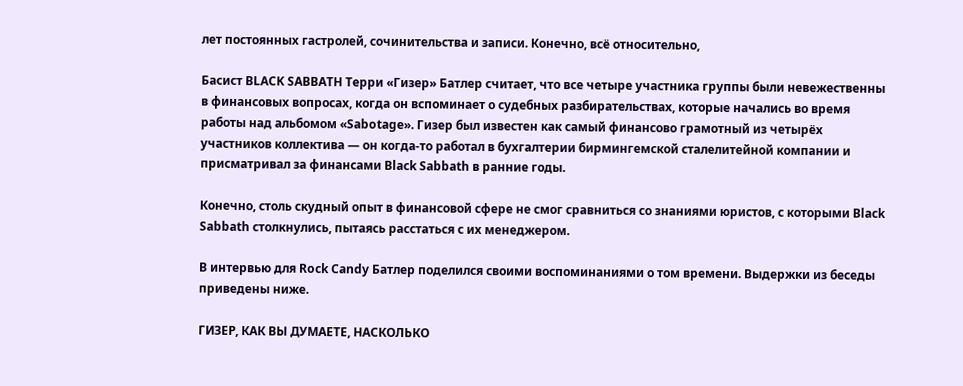лет постоянных гастролей, сочинительства и записи. Конечно, всё относительно,

Басист BLACK SABBATH Терри «Гизер» Батлер считает, что все четыре участника группы были невежественны в финансовых вопросах, когда он вспоминает о судебных разбирательствах, которые начались во время работы над альбомом «Sabotage». Гизер был известен как самый финансово грамотный из четырёх участников коллектива — он когда-то работал в бухгалтерии бирмингемской сталелитейной компании и присматривал за финансами Black Sabbath в ранние годы.

Конечно, столь скудный опыт в финансовой сфере не смог сравниться со знаниями юристов, с которыми Black Sabbath столкнулись, пытаясь расстаться с их менеджером.

В интервью для Rock Candy Батлер поделился своими воспоминаниями о том времени. Выдержки из беседы приведены ниже.

ГИЗЕР, КАК ВЫ ДУМАЕТЕ, НАСКОЛЬКО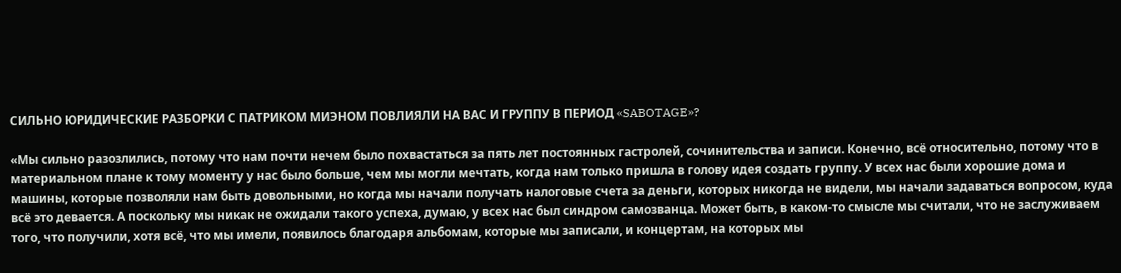СИЛЬНО ЮРИДИЧЕСКИЕ РАЗБОРКИ С ПАТРИКОМ МИЭНОМ ПОВЛИЯЛИ НА ВАС И ГРУППУ В ПЕРИОД «SABOTAGE»?

«Мы сильно разозлились, потому что нам почти нечем было похвастаться за пять лет постоянных гастролей, сочинительства и записи. Конечно, всё относительно, потому что в материальном плане к тому моменту у нас было больше, чем мы могли мечтать, когда нам только пришла в голову идея создать группу. У всех нас были хорошие дома и машины, которые позволяли нам быть довольными, но когда мы начали получать налоговые счета за деньги, которых никогда не видели, мы начали задаваться вопросом, куда всё это девается. А поскольку мы никак не ожидали такого успеха, думаю, у всех нас был синдром самозванца. Может быть, в каком-то смысле мы считали, что не заслуживаем того, что получили, хотя всё, что мы имели, появилось благодаря альбомам, которые мы записали, и концертам, на которых мы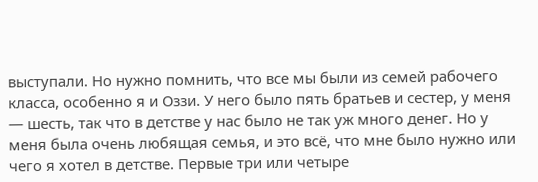выступали. Но нужно помнить, что все мы были из семей рабочего класса, особенно я и Оззи. У него было пять братьев и сестер, у меня — шесть, так что в детстве у нас было не так уж много денег. Но у меня была очень любящая семья, и это всё, что мне было нужно или чего я хотел в детстве. Первые три или четыре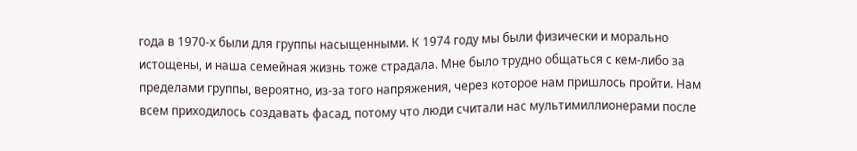года в 1970-х были для группы насыщенными. К 1974 году мы были физически и морально истощены, и наша семейная жизнь тоже страдала. Мне было трудно общаться с кем-либо за пределами группы, вероятно, из-за того напряжения, через которое нам пришлось пройти. Нам всем приходилось создавать фасад, потому что люди считали нас мультимиллионерами после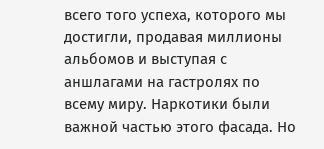всего того успеха, которого мы достигли, продавая миллионы альбомов и выступая с аншлагами на гастролях по всему миру. Наркотики были важной частью этого фасада. Но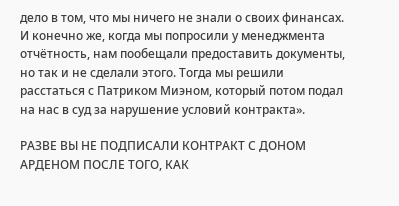дело в том, что мы ничего не знали о своих финансах. И конечно же, когда мы попросили у менеджмента отчётность, нам пообещали предоставить документы, но так и не сделали этого. Тогда мы решили расстаться с Патриком Миэном, который потом подал на нас в суд за нарушение условий контракта».

РАЗВЕ ВЫ НЕ ПОДПИСАЛИ КОНТРАКТ С ДОНОМ АРДЕНОМ ПОСЛЕ ТОГО, КАК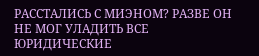РАССТАЛИСЬ С МИЭНОМ? РАЗВЕ ОН НЕ МОГ УЛАДИТЬ ВСЕ ЮРИДИЧЕСКИЕ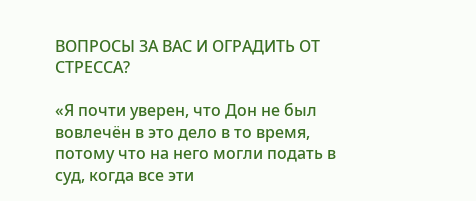ВОПРОСЫ ЗА ВАС И ОГРАДИТЬ ОТ СТРЕССА?

«Я почти уверен, что Дон не был вовлечён в это дело в то время, потому что на него могли подать в суд, когда все эти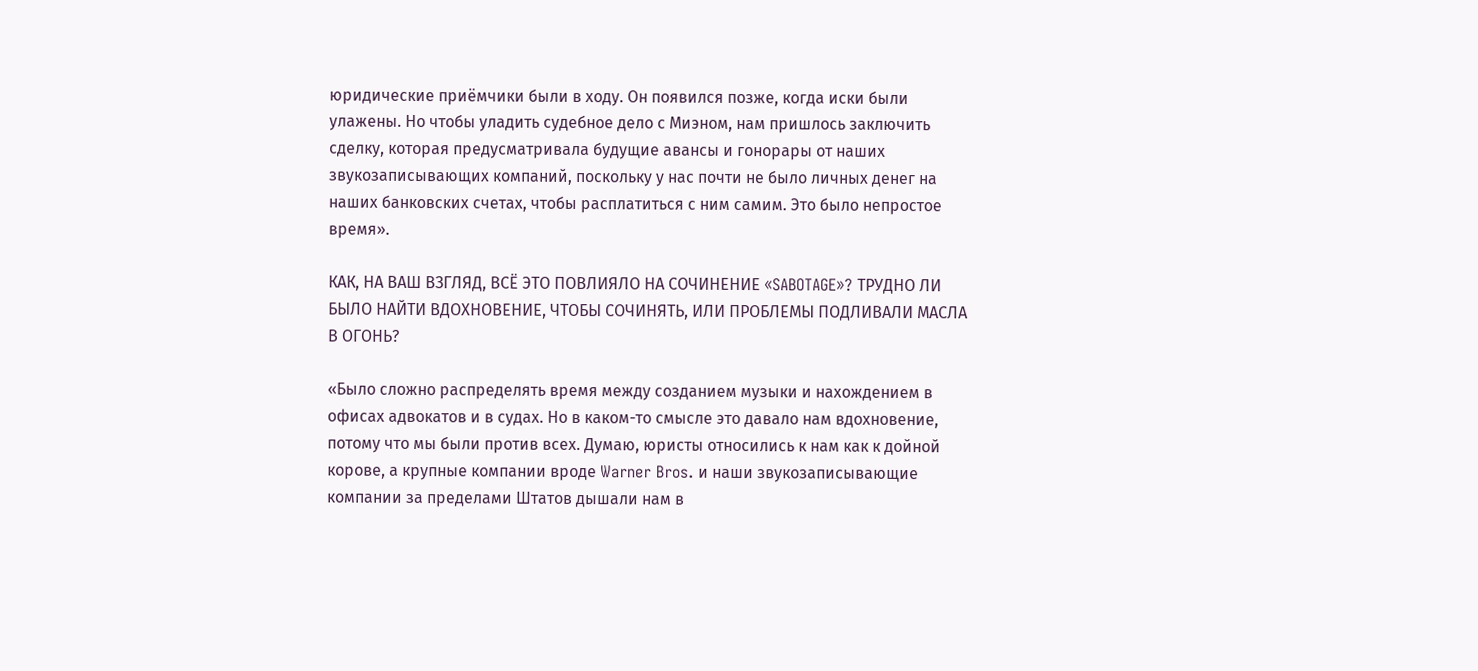юридические приёмчики были в ходу. Он появился позже, когда иски были улажены. Но чтобы уладить судебное дело с Миэном, нам пришлось заключить сделку, которая предусматривала будущие авансы и гонорары от наших звукозаписывающих компаний, поскольку у нас почти не было личных денег на наших банковских счетах, чтобы расплатиться с ним самим. Это было непростое время».

КАК, НА ВАШ ВЗГЛЯД, ВСЁ ЭТО ПОВЛИЯЛО НА СОЧИНЕНИЕ «SABOTAGE»? ТРУДНО ЛИ БЫЛО НАЙТИ ВДОХНОВЕНИЕ, ЧТОБЫ СОЧИНЯТЬ, ИЛИ ПРОБЛЕМЫ ПОДЛИВАЛИ МАСЛА В ОГОНЬ?

«Было сложно распределять время между созданием музыки и нахождением в офисах адвокатов и в судах. Но в каком-то смысле это давало нам вдохновение, потому что мы были против всех. Думаю, юристы относились к нам как к дойной корове, а крупные компании вроде Warner Bros. и наши звукозаписывающие компании за пределами Штатов дышали нам в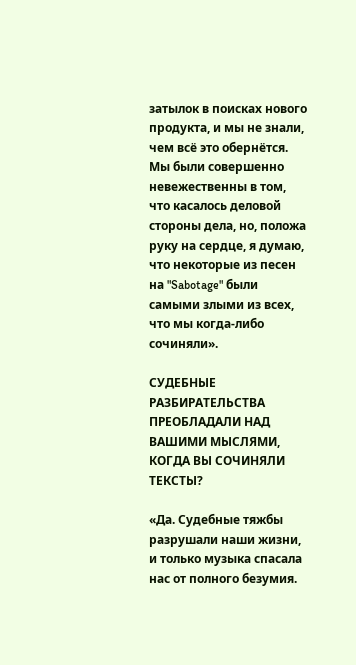затылок в поисках нового продукта, и мы не знали, чем всё это обернётся. Мы были совершенно невежественны в том, что касалось деловой стороны дела, но, положа руку на сердце, я думаю, что некоторые из песен на "Sabotage" были самыми злыми из всех, что мы когда-либо сочиняли».

СУДЕБНЫЕ РАЗБИРАТЕЛЬСТВА ПРЕОБЛАДАЛИ НАД ВАШИМИ МЫСЛЯМИ, КОГДА ВЫ СОЧИНЯЛИ ТЕКСТЫ?

«Да. Судебные тяжбы разрушали наши жизни, и только музыка спасала нас от полного безумия.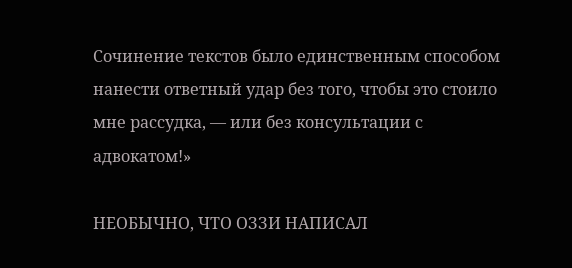Сочинение текстов было единственным способом нанести ответный удар без того, чтобы это стоило мне рассудка, — или без консультации с адвокатом!»

НЕОБЫЧНО, ЧТО ОЗЗИ НАПИСАЛ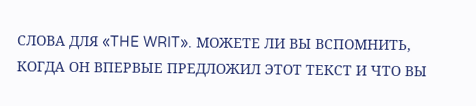СЛОВА ДЛЯ «THE WRIT». МОЖЕТЕ ЛИ ВЫ ВСПОМНИТЬ, КОГДА ОН ВПЕРВЫЕ ПРЕДЛОЖИЛ ЭТОТ ТЕКСТ И ЧТО ВЫ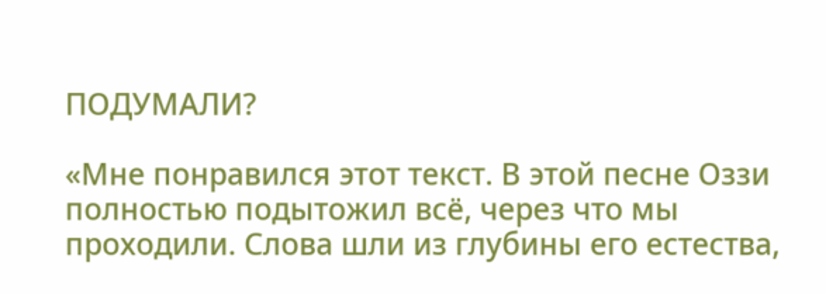ПОДУМАЛИ?

«Мне понравился этот текст. В этой песне Оззи полностью подытожил всё, через что мы проходили. Слова шли из глубины его естества,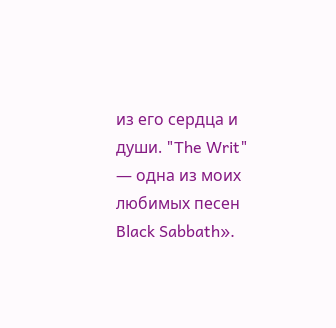из его сердца и души. "The Writ" — одна из моих любимых песен Black Sabbath».